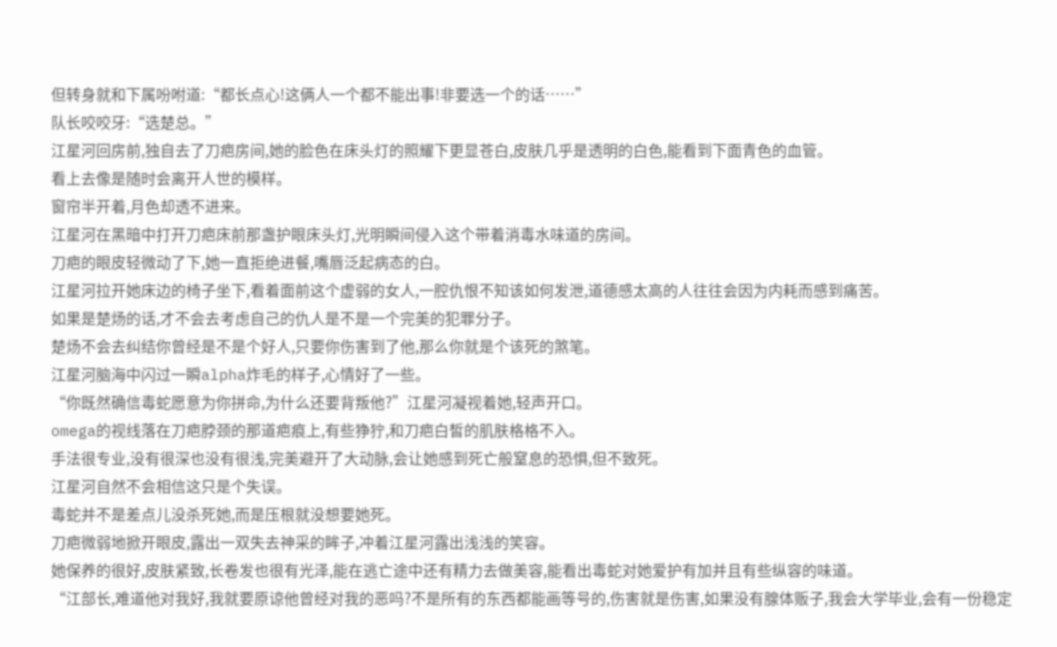但转身就和下属吩咐道:“都长点心!这俩人一个都不能出事!非要选一个的话……”
队长咬咬牙:“选楚总。”
江星河回房前,独自去了刀疤房间,她的脸色在床头灯的照耀下更显苍白,皮肤几乎是透明的白色,能看到下面青色的血管。
看上去像是随时会离开人世的模样。
窗帘半开着,月色却透不进来。
江星河在黑暗中打开刀疤床前那盏护眼床头灯,光明瞬间侵入这个带着消毒水味道的房间。
刀疤的眼皮轻微动了下,她一直拒绝进餐,嘴唇泛起病态的白。
江星河拉开她床边的椅子坐下,看着面前这个虚弱的女人,一腔仇恨不知该如何发泄,道德感太高的人往往会因为内耗而感到痛苦。
如果是楚炀的话,才不会去考虑自己的仇人是不是一个完美的犯罪分子。
楚炀不会去纠结你曾经是不是个好人,只要你伤害到了他,那么你就是个该死的煞笔。
江星河脑海中闪过一瞬alpha炸毛的样子,心情好了一些。
“你既然确信毒蛇愿意为你拼命,为什么还要背叛他?”江星河凝视着她,轻声开口。
omega的视线落在刀疤脖颈的那道疤痕上,有些狰狞,和刀疤白皙的肌肤格格不入。
手法很专业,没有很深也没有很浅,完美避开了大动脉,会让她感到死亡般窒息的恐惧,但不致死。
江星河自然不会相信这只是个失误。
毒蛇并不是差点儿没杀死她,而是压根就没想要她死。
刀疤微弱地掀开眼皮,露出一双失去神采的眸子,冲着江星河露出浅浅的笑容。
她保养的很好,皮肤紧致,长卷发也很有光泽,能在逃亡途中还有精力去做美容,能看出毒蛇对她爱护有加并且有些纵容的味道。
“江部长,难道他对我好,我就要原谅他曾经对我的恶吗?不是所有的东西都能画等号的,伤害就是伤害,如果没有腺体贩子,我会大学毕业,会有一份稳定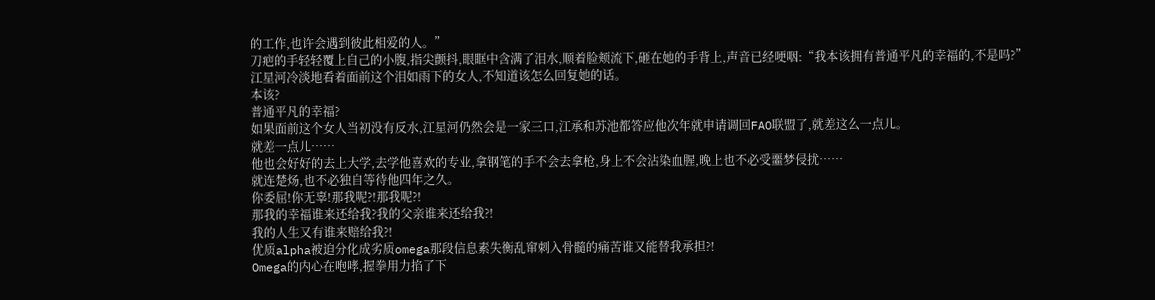的工作,也许会遇到彼此相爱的人。”
刀疤的手轻轻覆上自己的小腹,指尖颤抖,眼眶中含满了泪水,顺着脸颊流下,砸在她的手背上,声音已经哽咽:“我本该拥有普通平凡的幸福的,不是吗?”
江星河冷淡地看着面前这个泪如雨下的女人,不知道该怎么回复她的话。
本该?
普通平凡的幸福?
如果面前这个女人当初没有反水,江星河仍然会是一家三口,江承和苏池都答应他次年就申请调回FAO联盟了,就差这么一点儿。
就差一点儿……
他也会好好的去上大学,去学他喜欢的专业,拿钢笔的手不会去拿枪,身上不会沾染血腥,晚上也不必受噩梦侵扰……
就连楚炀,也不必独自等待他四年之久。
你委屈!你无辜!那我呢?!那我呢?!
那我的幸福谁来还给我?我的父亲谁来还给我?!
我的人生又有谁来赔给我?!
优质alpha被迫分化成劣质omega那段信息素失衡乱窜刺入骨髓的痛苦谁又能替我承担?!
Omega的内心在咆哮,握拳用力掐了下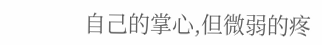自己的掌心,但微弱的疼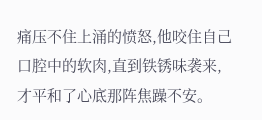痛压不住上涌的愤怒,他咬住自己口腔中的软肉,直到铁锈味袭来,才平和了心底那阵焦躁不安。